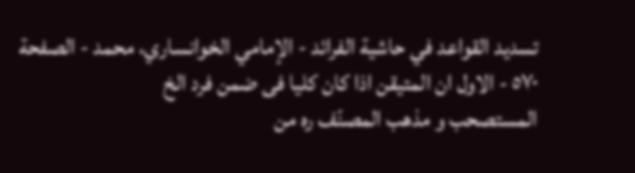تسديد القواعد في حاشية الفرائد - الإمامي الخوانساري، محمد - الصفحة ٥٧٠ - الاول ان المتيقن اذا كان كليا فى ضمن فرد الخ
المستصحب و مذهب المصنّف ره من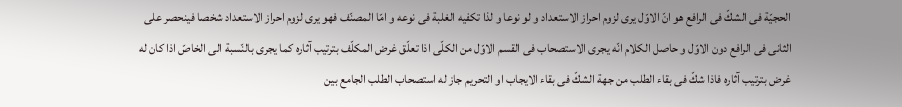الحجيّة فى الشكّ فى الرافع هو انّ الاوّل يرى لزوم احراز الاستعداد و لو نوعا و لذا تكفيه الغلبة فى نوعه و امّا المصنّف فهو يرى لزوم احراز الاستعداد شخصا فينحصر على الثانى فى الرافع دون الاوّل و حاصل الكلام انّه يجرى الاستصحاب فى القسم الاوّل من الكلّى اذا تعلّق غرض المكلّف بترتيب آثاره كما يجرى بالنّسبة الى الخاصّ اذا كان له غرض بترتيب آثاره فاذا شكّ فى بقاء الطلب من جهة الشكّ فى بقاء الايجاب او التحريم جاز له استصحاب الطلب الجامع بين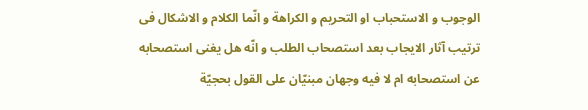الوجوب و الاستحباب او التحريم و الكراهة و انّما الكلام و الاشكال فى ترتيب آثار الايجاب بعد استصحاب الطلب و انّه هل يغنى استصحابه عن استصحابه ام لا فيه وجهان مبنيّان على القول بحجيّة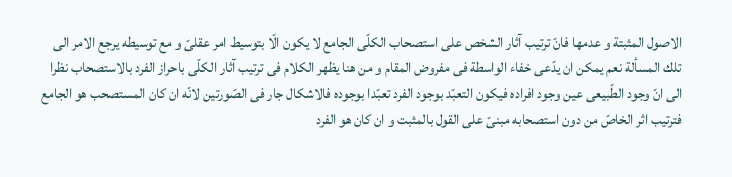الاصول المثبتة و عدمها فانّ ترتيب آثار الشخص على استصحاب الكلّى الجامع لا يكون الّا بتوسيط امر عقلىّ و مع توسيطه يرجع الامر الى تلك المسألة نعم يمكن ان يدّعى خفاء الواسطة فى مفروض المقام و من هنا يظهر الكلام فى ترتيب آثار الكلّى باحراز الفرد بالاستصحاب نظرا الى انّ وجود الطّبيعى عين وجود افراده فيكون التعبّد بوجود الفرد تعبّدا بوجوده فالاشكال جار فى الصّورتين لانّه ان كان المستصحب هو الجامع فترتيب اثر الخاصّ من دون استصحابه مبنىّ على القول بالمثبت و ان كان هو الفرد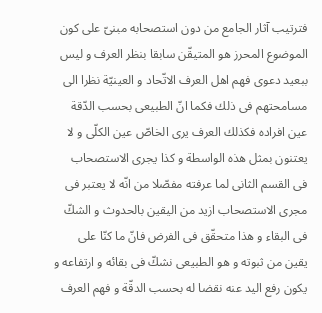فترتيب آثار الجامع من دون استصحابه مبنىّ على كون الموضوع المحرز هو المتيقّن سابقا بنظر العرف و ليس ببعيد دعوى فهم اهل العرف الاتّحاد و العينيّة نظرا الى مسامحتهم فى ذلك فكما انّ الطبيعى بحسب الدّقة عين افراده فكذلك العرف يرى الخاصّ عين الكلّى و لا يعتنون بمثل هذه الواسطة و كذا يجرى الاستصحاب فى القسم الثانى لما عرفته مفصّلا من انّه لا يعتبر فى مجرى الاستصحاب ازيد من اليقين بالحدوث و الشكّ فى البقاء و هذا متحقّق فى الفرض فانّ ما كنّا على يقين من ثبوته و هو الطبيعى نشكّ فى بقائه و ارتفاعه و يكون رفع اليد عنه نقضا له بحسب الدقّة و فهم العرف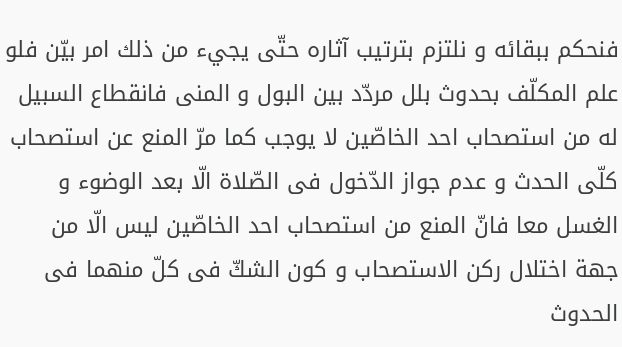فنحكم ببقائه و نلتزم بترتيب آثاره حتّى يجيء من ذلك امر بيّن فلو علم المكلّف بحدوث بلل مردّد بين البول و المنى فانقطاع السبيل له من استصحاب احد الخاصّين لا يوجب كما مرّ المنع عن استصحاب كلّى الحدث و عدم جواز الدّخول فى الصّلاة الّا بعد الوضوء و الغسل معا فانّ المنع من استصحاب احد الخاصّين ليس الّا من جهة اختلال ركن الاستصحاب و كون الشكّ فى كلّ منهما فى الحدوث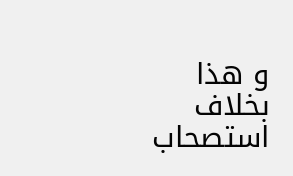و هذا بخلاف استصحاب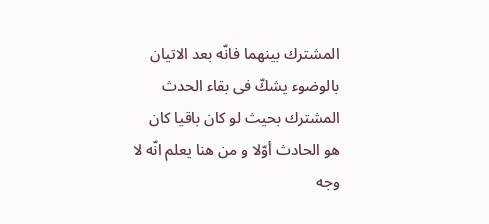المشترك بينهما فانّه بعد الاتيان بالوضوء يشكّ فى بقاء الحدث المشترك بحيث لو كان باقيا كان هو الحادث أوّلا و من هنا يعلم انّه لا وجه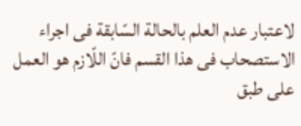لاعتبار عدم العلم بالحالة السّابقة فى اجراء الاستصحاب فى هذا القسم فانّ اللّازم هو العمل على طبق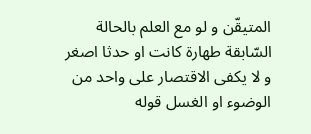المتيقّن و لو مع العلم بالحالة السّابقة طهارة كانت او حدثا اصغر و لا يكفى الاقتصار على واحد من الوضوء او الغسل قوله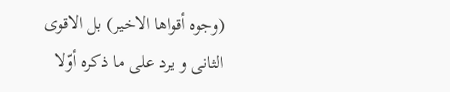(وجوه أقواها الاخير) بل الاقوى الثانى و يرد على ما ذكره أوّلا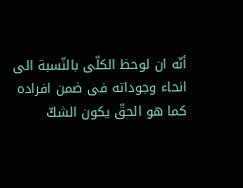أنّه ان لوحظ الكلّى بالنّسبة الى انحاء وجوداته فى ضمن افراده كما هو الحقّ يكون الشكّ